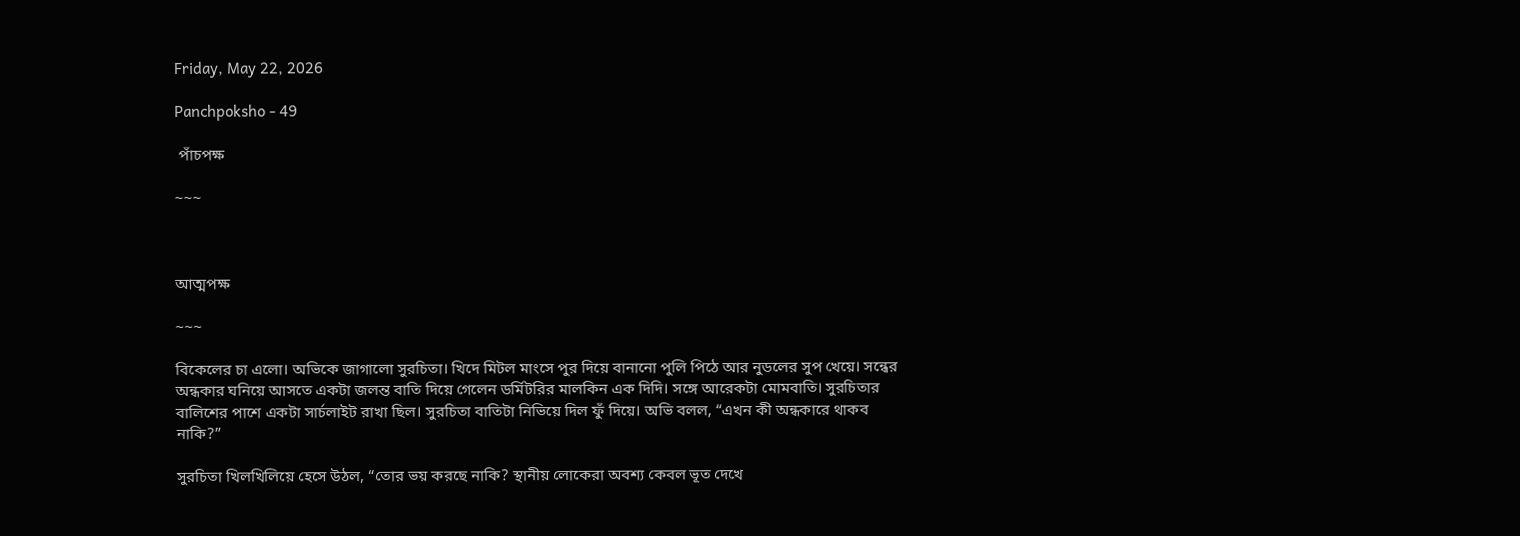Friday, May 22, 2026

Panchpoksho - 49

 পাঁচপক্ষ

~~~



আত্মপক্ষ

~~~

বিকেলের চা এলো। অভিকে জাগালো সুরচিতা। খিদে মিটল মাংসে পুর দিয়ে বানানো পুলি পিঠে আর নুডলের সুপ খেয়ে। সন্ধের অন্ধকার ঘনিয়ে আসতে একটা জলন্ত বাতি দিয়ে গেলেন ডর্মিটরির মালকিন এক দিদি। সঙ্গে আরেকটা মোমবাতি। সুরচিতার বালিশের পাশে একটা সার্চলাইট রাখা ছিল। সুরচিতা বাতিটা নিভিয়ে দিল ফুঁ দিয়ে। অভি বলল, “এখন কী অন্ধকারে থাকব নাকি?”

সুরচিতা খিলখিলিয়ে হেসে উঠল, “তোর ভয় করছে নাকি? স্থানীয় লোকেরা অবশ্য কেবল ভূত দেখে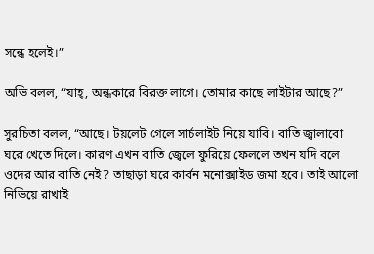সন্ধে হলেই।”

অভি বলল, “যাহ্‌, অন্ধকারে বিরক্ত লাগে। তোমার কাছে লাইটার আছে?”

সুরচিতা বলল, “আছে। টয়লেট গেলে সার্চলাইট নিয়ে যাবি। বাতি জ্বালাবো ঘরে খেতে দিলে। কারণ এখন বাতি জ্বেলে ফুরিয়ে ফেললে তখন যদি বলে ওদের আর বাতি নেই? তাছাড়া ঘরে কার্বন মনোক্সাইড জমা হবে। তাই আলো নিভিয়ে রাখাই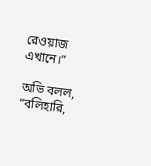রেওয়াজ এখানে।”

অভি বলল, “বলিহারি,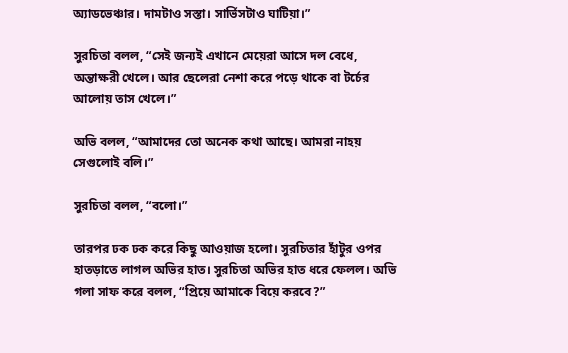অ্যাডভেঞ্চার। দামটাও সস্তা। সার্ভিসটাও ঘাটিয়া।”

সুরচিতা বলল, “সেই জন্যই এখানে মেয়েরা আসে দল বেধে, অন্তাক্ষরী খেলে। আর ছেলেরা নেশা করে পড়ে থাকে বা টর্চের আলোয় তাস খেলে।”

অভি বলল, “আমাদের তো অনেক কথা আছে। আমরা নাহয় সেগুলোই বলি।”

সুরচিতা বলল, “বলো।”

তারপর ঢক ঢক করে কিছু আওয়াজ হলো। সুরচিতার হাঁটুর ওপর হাতড়াতে লাগল অভির হাত। সুরচিতা অভির হাত ধরে ফেলল। অভি গলা সাফ করে বলল, “প্রিয়ে আমাকে বিয়ে করবে?”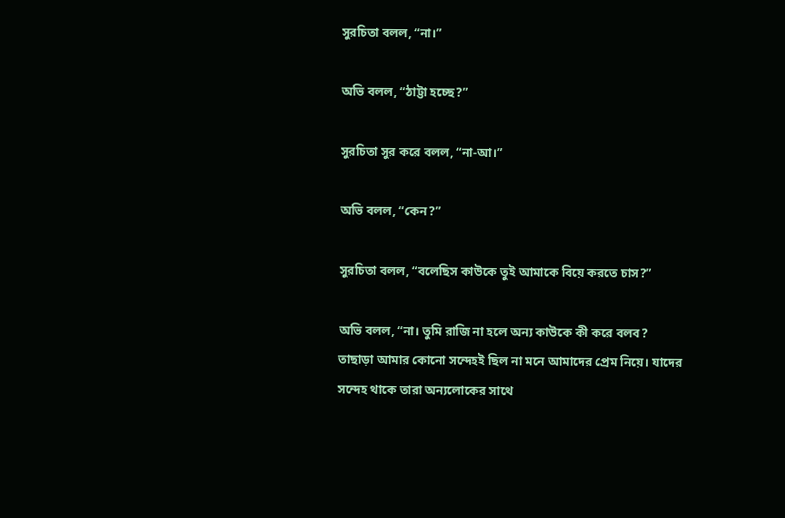সুরচিতা বলল, “না।”

অভি বলল, “ঠাট্টা হচ্ছে?”

সুরচিতা সুর করে বলল, “না-আ।”

অভি বলল, “কেন?”

সুরচিতা বলল, “বলেছিস কাউকে তুই আমাকে বিয়ে করতে চাস?”

অভি বলল, “না। তুমি রাজি না হলে অন্য কাউকে কী করে বলব? তাছাড়া আমার কোনো সন্দেহই ছিল না মনে আমাদের প্রেম নিয়ে। যাদের সন্দেহ থাকে তারা অন্যলোকের সাথে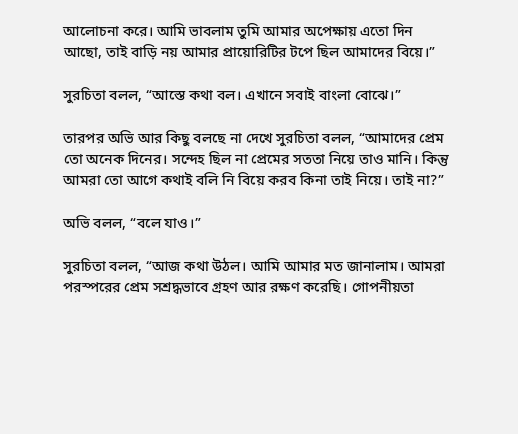আলোচনা করে। আমি ভাবলাম তুমি আমার অপেক্ষায় এতো দিন আছো, তাই বাড়ি নয় আমার প্রায়োরিটির টপে ছিল আমাদের বিয়ে।”

সুরচিতা বলল, “আস্তে কথা বল। এখানে সবাই বাংলা বোঝে।”

তারপর অভি আর কিছু বলছে না দেখে সুরচিতা বলল, “আমাদের প্রেম তো অনেক দিনের। সন্দেহ ছিল না প্রেমের সততা নিয়ে তাও মানি। কিন্তু আমরা তো আগে কথাই বলি নি বিয়ে করব কিনা তাই নিয়ে। তাই না?”

অভি বলল, “বলে যাও।”

সুরচিতা বলল, “আজ কথা উঠল। আমি আমার মত জানালাম। আমরা পরস্পরের প্রেম সশ্রদ্ধভাবে গ্রহণ আর রক্ষণ করেছি। গোপনীয়তা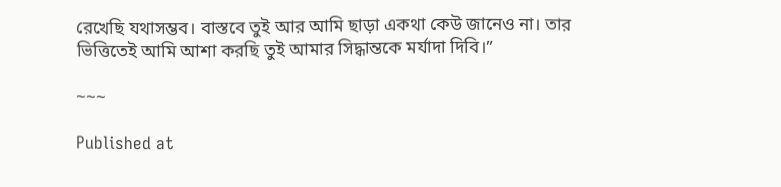রেখেছি যথাসম্ভব। বাস্তবে তুই আর আমি ছাড়া একথা কেউ জানেও না। তার ভিত্তিতেই আমি আশা করছি তুই আমার সিদ্ধান্তকে মর্যাদা দিবি।”

~~~

Published at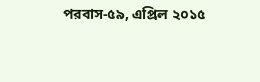পরবাস-৫৯, এপ্রিল ২০১৫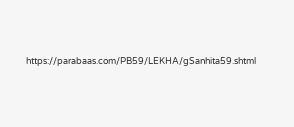https://parabaas.com/PB59/LEKHA/gSanhita59.shtml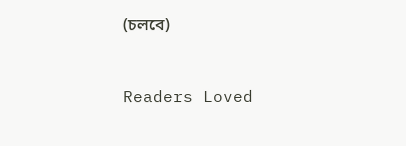(চলবে)


Readers Loved